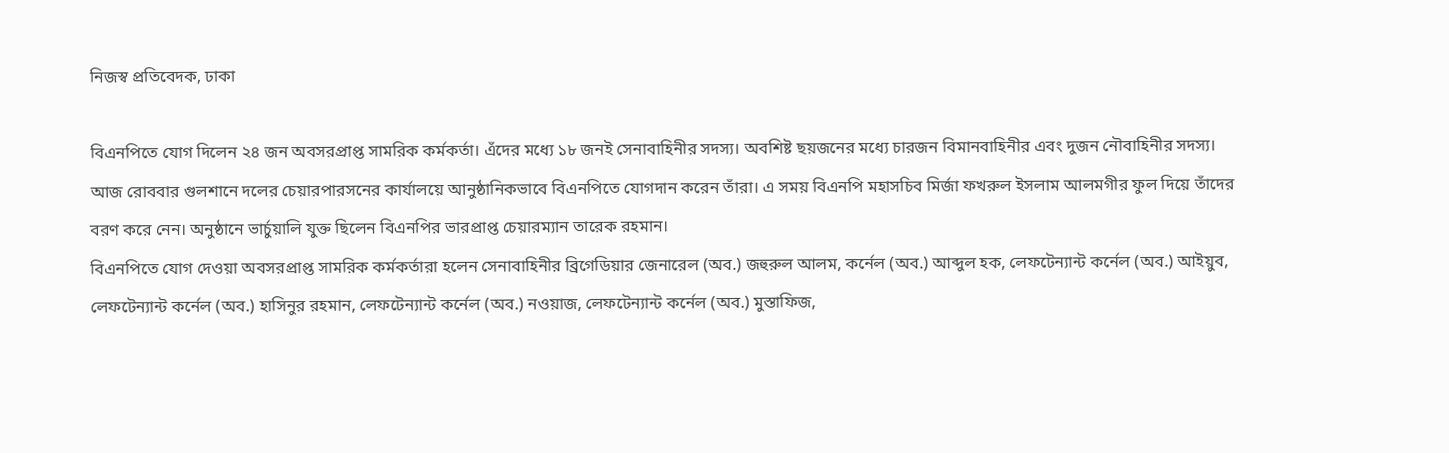নিজস্ব প্রতিবেদক, ঢাকা

বিএনপিতে যোগ দিলেন ২৪ জন অবসরপ্রাপ্ত সামরিক কর্মকর্তা। এঁদের মধ্যে ১৮ জনই সেনাবাহিনীর সদস্য। অবশিষ্ট ছয়জনের মধ্যে চারজন বিমানবাহিনীর এবং দুজন নৌবাহিনীর সদস্য।
আজ রোববার গুলশানে দলের চেয়ারপারসনের কার্যালয়ে আনুষ্ঠানিকভাবে বিএনপিতে যোগদান করেন তাঁরা। এ সময় বিএনপি মহাসচিব মির্জা ফখরুল ইসলাম আলমগীর ফুল দিয়ে তাঁদের বরণ করে নেন। অনুষ্ঠানে ভার্চুয়ালি যুক্ত ছিলেন বিএনপির ভারপ্রাপ্ত চেয়ারম্যান তারেক রহমান।
বিএনপিতে যোগ দেওয়া অবসরপ্রাপ্ত সামরিক কর্মকর্তারা হলেন সেনাবাহিনীর ব্রিগেডিয়ার জেনারেল (অব.) জহুরুল আলম, কর্নেল (অব.) আব্দুল হক, লেফটেন্যান্ট কর্নেল (অব.) আইয়ুব, লেফটেন্যান্ট কর্নেল (অব.) হাসিনুর রহমান, লেফটেন্যান্ট কর্নেল (অব.) নওয়াজ, লেফটেন্যান্ট কর্নেল (অব.) মুস্তাফিজ,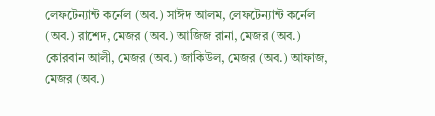লেফটেন্যান্ট কর্নেল (অব.) সাঈদ আলম, লেফটেন্যান্ট কর্নেল (অব.) রাশেদ, মেজর (অব.) আজিজ রানা, মেজর (অব.) কোরবান আলী, মেজর (অব.) জাকিউল, মেজর (অব.) আফাজ, মেজর (অব.)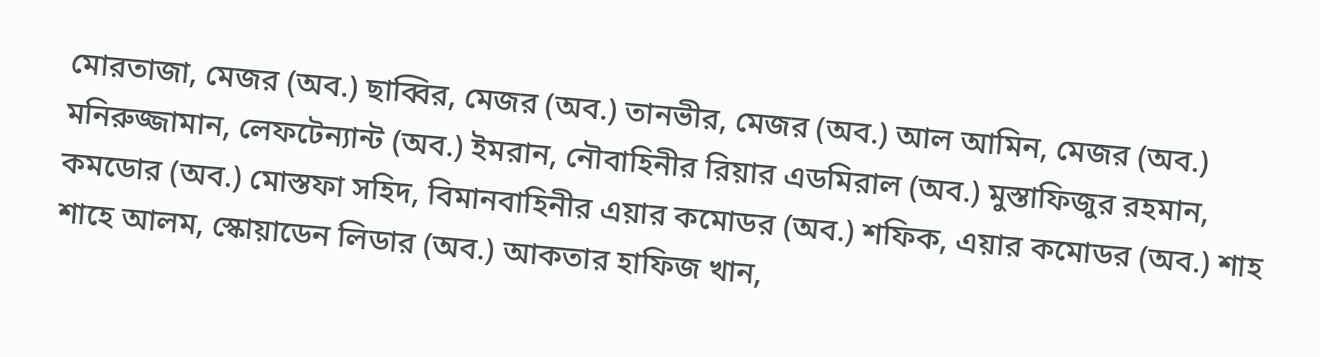মোরতাজা, মেজর (অব.) ছাব্বির, মেজর (অব.) তানভীর, মেজর (অব.) আল আমিন, মেজর (অব.) মনিরুজ্জামান, লেফটেন্যান্ট (অব.) ইমরান, নৌবাহিনীর রিয়ার এডমিরাল (অব.) মুস্তাফিজুর রহমান, কমডোর (অব.) মোস্তফা সহিদ, বিমানবাহিনীর এয়ার কমোডর (অব.) শফিক, এয়ার কমোডর (অব.) শাহ শাহে আলম, স্কোয়াডেন লিডার (অব.) আকতার হাফিজ খান,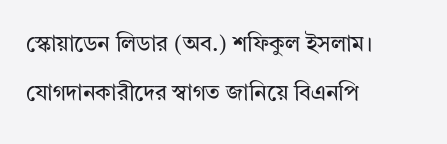স্কোয়াডেন লিডার (অব.) শফিকুল ইসলাম।
যোগদানকারীদের স্বাগত জানিয়ে বিএনপি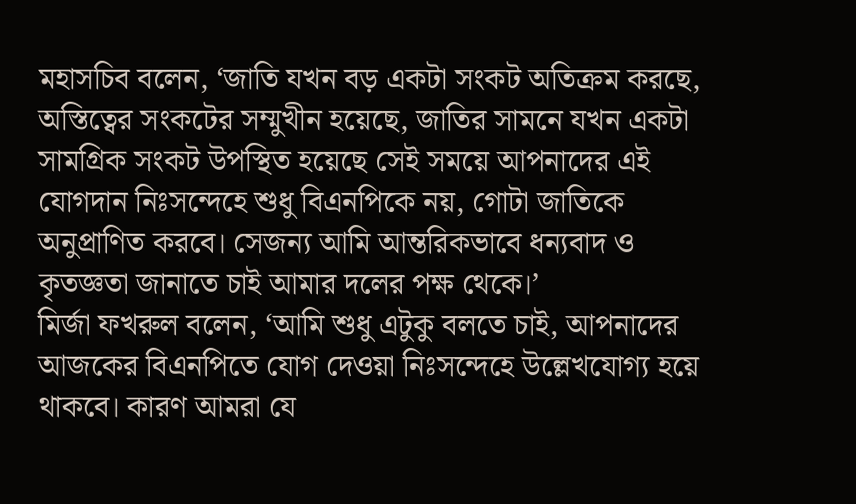মহাসচিব বলেন, ‘জাতি যখন বড় একটা সংকট অতিক্রম করছে, অস্তিত্বের সংকটের সম্মুখীন হয়েছে, জাতির সামনে যখন একটা সামগ্রিক সংকট উপস্থিত হয়েছে সেই সময়ে আপনাদের এই যোগদান নিঃসন্দেহে শুধু বিএনপিকে নয়, গোটা জাতিকে অনুপ্রাণিত করবে। সেজন্য আমি আন্তরিকভাবে ধন্যবাদ ও কৃতজ্ঞতা জানাতে চাই আমার দলের পক্ষ থেকে।’
মির্জা ফখরুল বলেন, ‘আমি শুধু এটুকু বলতে চাই, আপনাদের আজকের বিএনপিতে যোগ দেওয়া নিঃসন্দেহে উল্লেখযোগ্য হয়ে থাকবে। কারণ আমরা যে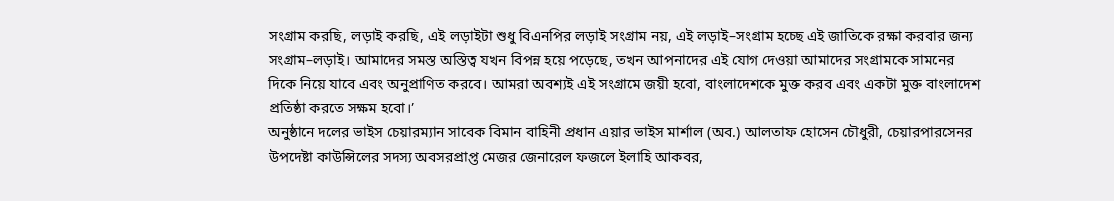সংগ্রাম করছি, লড়াই করছি, এই লড়াইটা শুধু বিএনপির লড়াই সংগ্রাম নয়, এই লড়াই–সংগ্রাম হচ্ছে এই জাতিকে রক্ষা করবার জন্য সংগ্রাম–লড়াই। আমাদের সমস্ত অস্তিত্ব যখন বিপন্ন হয়ে পড়েছে, তখন আপনাদের এই যোগ দেওয়া আমাদের সংগ্রামকে সামনের দিকে নিয়ে যাবে এবং অনুপ্রাণিত করবে। আমরা অবশ্যই এই সংগ্রামে জয়ী হবো, বাংলাদেশকে মুক্ত করব এবং একটা মুক্ত বাংলাদেশ প্রতিষ্ঠা করতে সক্ষম হবো।’
অনুষ্ঠানে দলের ভাইস চেয়ারম্যান সাবেক বিমান বাহিনী প্রধান এয়ার ভাইস মার্শাল (অব.) আলতাফ হোসেন চৌধুরী, চেয়ারপারসেনর উপদেষ্টা কাউন্সিলের সদস্য অবসরপ্রাপ্ত মেজর জেনারেল ফজলে ইলাহি আকবর,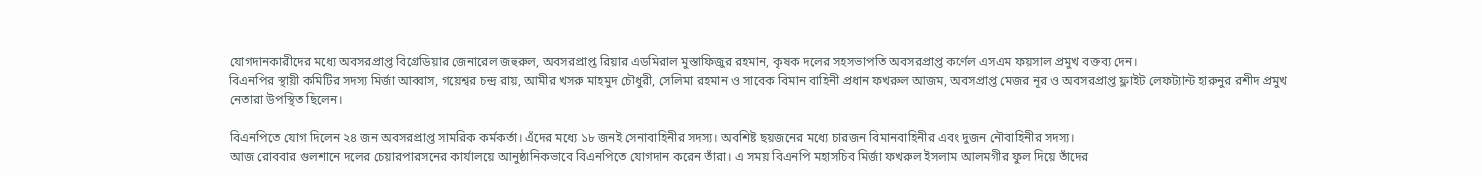যোগদানকারীদের মধ্যে অবসরপ্রাপ্ত বিগ্রেডিয়ার জেনারেল জহুরুল, অবসরপ্রাপ্ত রিয়ার এডমিরাল মুস্তাফিজুর রহমান, কৃষক দলের সহসভাপতি অবসরপ্রাপ্ত কর্ণেল এসএম ফয়সাল প্রমুখ বক্তব্য দেন।
বিএনপির স্থায়ী কমিটির সদস্য মির্জা আব্বাস, গয়েশ্বর চন্দ্র রায়, আমীর খসরু মাহমুদ চৌধুরী, সেলিমা রহমান ও সাবেক বিমান বাহিনী প্রধান ফখরুল আজম, অবসপ্রাপ্ত মেজর নূর ও অবসরপ্রাপ্ত ফ্লাইট লেফট্যান্ট হারুনুর রশীদ প্রমুখ নেতারা উপস্থিত ছিলেন।

বিএনপিতে যোগ দিলেন ২৪ জন অবসরপ্রাপ্ত সামরিক কর্মকর্তা। এঁদের মধ্যে ১৮ জনই সেনাবাহিনীর সদস্য। অবশিষ্ট ছয়জনের মধ্যে চারজন বিমানবাহিনীর এবং দুজন নৌবাহিনীর সদস্য।
আজ রোববার গুলশানে দলের চেয়ারপারসনের কার্যালয়ে আনুষ্ঠানিকভাবে বিএনপিতে যোগদান করেন তাঁরা। এ সময় বিএনপি মহাসচিব মির্জা ফখরুল ইসলাম আলমগীর ফুল দিয়ে তাঁদের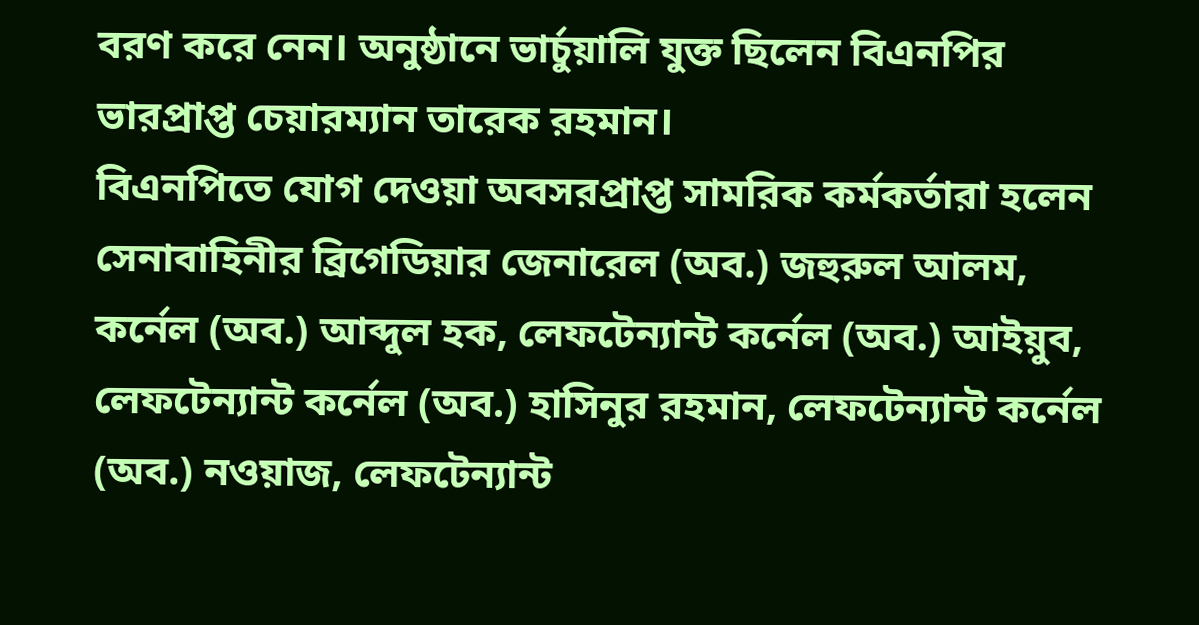বরণ করে নেন। অনুষ্ঠানে ভার্চুয়ালি যুক্ত ছিলেন বিএনপির ভারপ্রাপ্ত চেয়ারম্যান তারেক রহমান।
বিএনপিতে যোগ দেওয়া অবসরপ্রাপ্ত সামরিক কর্মকর্তারা হলেন সেনাবাহিনীর ব্রিগেডিয়ার জেনারেল (অব.) জহুরুল আলম, কর্নেল (অব.) আব্দুল হক, লেফটেন্যান্ট কর্নেল (অব.) আইয়ুব, লেফটেন্যান্ট কর্নেল (অব.) হাসিনুর রহমান, লেফটেন্যান্ট কর্নেল (অব.) নওয়াজ, লেফটেন্যান্ট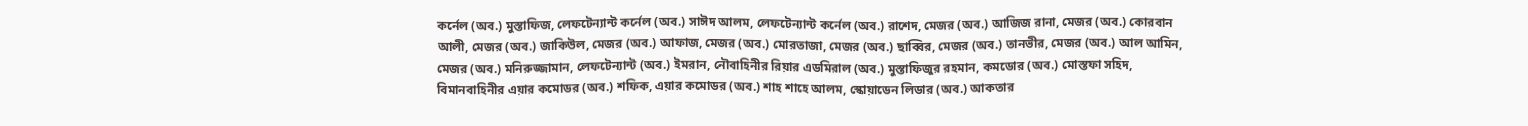কর্নেল (অব.) মুস্তাফিজ, লেফটেন্যান্ট কর্নেল (অব.) সাঈদ আলম, লেফটেন্যান্ট কর্নেল (অব.) রাশেদ, মেজর (অব.) আজিজ রানা, মেজর (অব.) কোরবান আলী, মেজর (অব.) জাকিউল, মেজর (অব.) আফাজ, মেজর (অব.) মোরতাজা, মেজর (অব.) ছাব্বির, মেজর (অব.) তানভীর, মেজর (অব.) আল আমিন, মেজর (অব.) মনিরুজ্জামান, লেফটেন্যান্ট (অব.) ইমরান, নৌবাহিনীর রিয়ার এডমিরাল (অব.) মুস্তাফিজুর রহমান, কমডোর (অব.) মোস্তফা সহিদ, বিমানবাহিনীর এয়ার কমোডর (অব.) শফিক, এয়ার কমোডর (অব.) শাহ শাহে আলম, স্কোয়াডেন লিডার (অব.) আকতার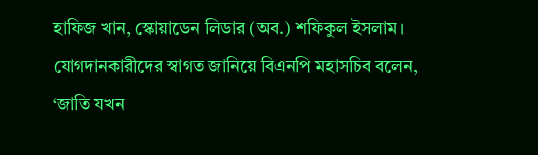হাফিজ খান, স্কোয়াডেন লিডার (অব.) শফিকুল ইসলাম।
যোগদানকারীদের স্বাগত জানিয়ে বিএনপি মহাসচিব বলেন, ‘জাতি যখন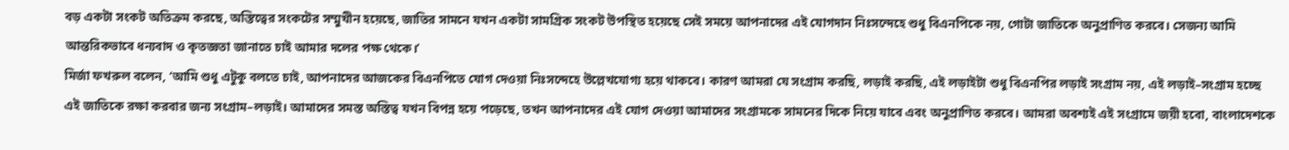বড় একটা সংকট অতিক্রম করছে, অস্তিত্বের সংকটের সম্মুখীন হয়েছে, জাতির সামনে যখন একটা সামগ্রিক সংকট উপস্থিত হয়েছে সেই সময়ে আপনাদের এই যোগদান নিঃসন্দেহে শুধু বিএনপিকে নয়, গোটা জাতিকে অনুপ্রাণিত করবে। সেজন্য আমি আন্তরিকভাবে ধন্যবাদ ও কৃতজ্ঞতা জানাতে চাই আমার দলের পক্ষ থেকে।’
মির্জা ফখরুল বলেন, ‘আমি শুধু এটুকু বলতে চাই, আপনাদের আজকের বিএনপিতে যোগ দেওয়া নিঃসন্দেহে উল্লেখযোগ্য হয়ে থাকবে। কারণ আমরা যে সংগ্রাম করছি, লড়াই করছি, এই লড়াইটা শুধু বিএনপির লড়াই সংগ্রাম নয়, এই লড়াই–সংগ্রাম হচ্ছে এই জাতিকে রক্ষা করবার জন্য সংগ্রাম–লড়াই। আমাদের সমস্ত অস্তিত্ব যখন বিপন্ন হয়ে পড়েছে, তখন আপনাদের এই যোগ দেওয়া আমাদের সংগ্রামকে সামনের দিকে নিয়ে যাবে এবং অনুপ্রাণিত করবে। আমরা অবশ্যই এই সংগ্রামে জয়ী হবো, বাংলাদেশকে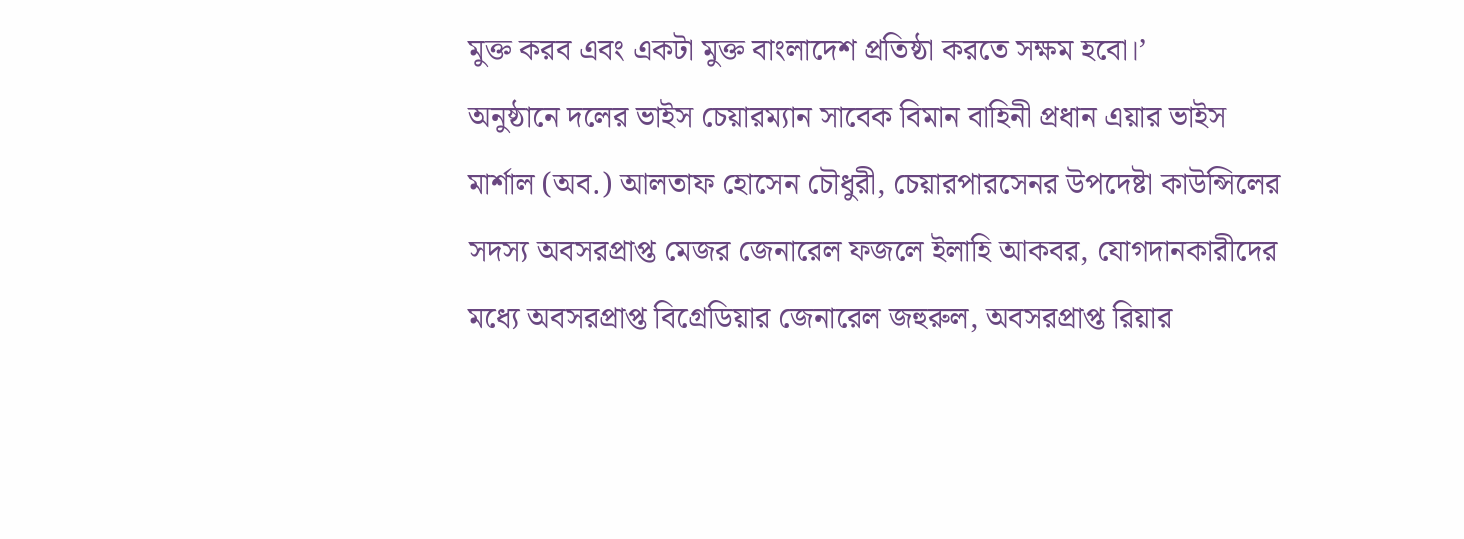মুক্ত করব এবং একটা মুক্ত বাংলাদেশ প্রতিষ্ঠা করতে সক্ষম হবো।’
অনুষ্ঠানে দলের ভাইস চেয়ারম্যান সাবেক বিমান বাহিনী প্রধান এয়ার ভাইস মার্শাল (অব.) আলতাফ হোসেন চৌধুরী, চেয়ারপারসেনর উপদেষ্টা কাউন্সিলের সদস্য অবসরপ্রাপ্ত মেজর জেনারেল ফজলে ইলাহি আকবর, যোগদানকারীদের মধ্যে অবসরপ্রাপ্ত বিগ্রেডিয়ার জেনারেল জহুরুল, অবসরপ্রাপ্ত রিয়ার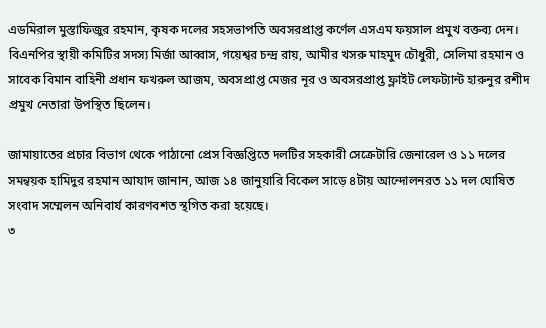এডমিরাল মুস্তাফিজুর রহমান, কৃষক দলের সহসভাপতি অবসরপ্রাপ্ত কর্ণেল এসএম ফয়সাল প্রমুখ বক্তব্য দেন।
বিএনপির স্থায়ী কমিটির সদস্য মির্জা আব্বাস, গয়েশ্বর চন্দ্র রায়, আমীর খসরু মাহমুদ চৌধুরী, সেলিমা রহমান ও সাবেক বিমান বাহিনী প্রধান ফখরুল আজম, অবসপ্রাপ্ত মেজর নূর ও অবসরপ্রাপ্ত ফ্লাইট লেফট্যান্ট হারুনুর রশীদ প্রমুখ নেতারা উপস্থিত ছিলেন।

জামায়াতের প্রচার বিভাগ থেকে পাঠানো প্রেস বিজ্ঞপ্তিতে দলটির সহকারী সেক্রেটারি জেনারেল ও ১১ দলের সমন্বয়ক হামিদুর রহমান আযাদ জানান, আজ ১৪ জানুয়ারি বিকেল সাড়ে ৪টায় আন্দোলনরত ১১ দল ঘোষিত সংবাদ সম্মেলন অনিবার্য কারণবশত স্থগিত করা হয়েছে।
৩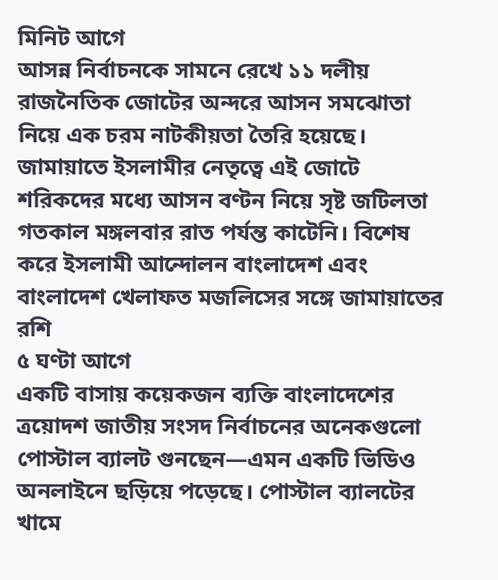মিনিট আগে
আসন্ন নির্বাচনকে সামনে রেখে ১১ দলীয় রাজনৈতিক জোটের অন্দরে আসন সমঝোতা নিয়ে এক চরম নাটকীয়তা তৈরি হয়েছে। জামায়াতে ইসলামীর নেতৃত্বে এই জোটে শরিকদের মধ্যে আসন বণ্টন নিয়ে সৃষ্ট জটিলতা গতকাল মঙ্গলবার রাত পর্যন্ত কাটেনি। বিশেষ করে ইসলামী আন্দোলন বাংলাদেশ এবং বাংলাদেশ খেলাফত মজলিসের সঙ্গে জামায়াতের রশি
৫ ঘণ্টা আগে
একটি বাসায় কয়েকজন ব্যক্তি বাংলাদেশের ত্রয়োদশ জাতীয় সংসদ নির্বাচনের অনেকগুলো পোস্টাল ব্যালট গুনছেন—এমন একটি ভিডিও অনলাইনে ছড়িয়ে পড়েছে। পোস্টাল ব্যালটের খামে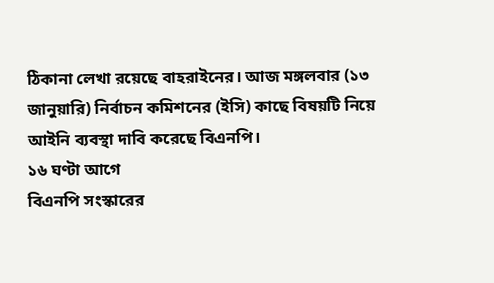ঠিকানা লেখা রয়েছে বাহরাইনের। আজ মঙ্গলবার (১৩ জানুয়ারি) নির্বাচন কমিশনের (ইসি) কাছে বিষয়টি নিয়ে আইনি ব্যবস্থা দাবি করেছে বিএনপি।
১৬ ঘণ্টা আগে
বিএনপি সংস্কারের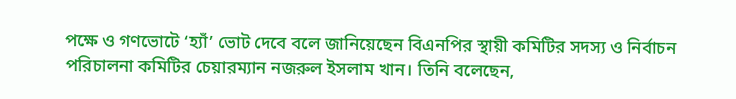পক্ষে ও গণভোটে ‘হ্যাঁ’ ভোট দেবে বলে জানিয়েছেন বিএনপির স্থায়ী কমিটির সদস্য ও নির্বাচন পরিচালনা কমিটির চেয়ারম্যান নজরুল ইসলাম খান। তিনি বলেছেন,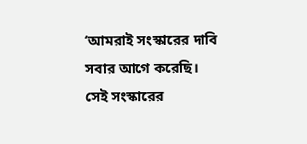‘আমরাই সংস্কারের দাবি সবার আগে করেছি। সেই সংস্কারের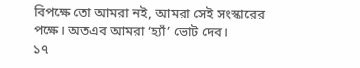বিপক্ষে তো আমরা নই, আমরা সেই সংস্কারের পক্ষে। অতএব আমরা ‘হ্যাঁ’ ভোট দেব।
১৭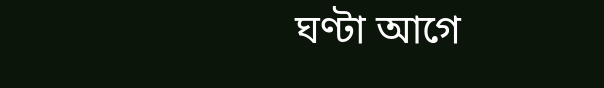ঘণ্টা আগে